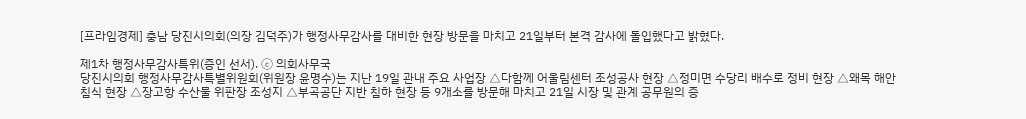[프라임경제] 충남 당진시의회(의장 김덕주)가 행정사무감사를 대비한 현장 방문을 마치고 21일부터 본격 감사에 돌입했다고 밝혔다.

제1차 행정사무감사특위(증인 선서). ⓒ 의회사무국
당진시의회 행정사무감사특별위원회(위원장 윤명수)는 지난 19일 관내 주요 사업장 △다함께 어울림센터 조성공사 현장 △정미면 수당리 배수로 정비 현장 △왜목 해안침식 현장 △장고항 수산물 위판장 조성지 △부곡공단 지반 침하 현장 등 9개소를 방문해 마치고 21일 시장 및 관계 공무원의 증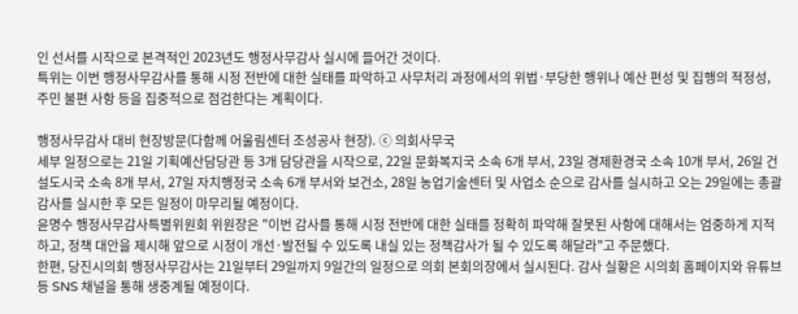인 선서를 시작으로 본격적인 2023년도 행정사무감사 실시에 들어간 것이다.
특위는 이번 행정사무감사를 통해 시정 전반에 대한 실태를 파악하고 사무처리 과정에서의 위법·부당한 행위나 예산 편성 및 집행의 적정성, 주민 불편 사항 등을 집중적으로 점검한다는 계획이다.

행정사무감사 대비 현장방문(다함께 어울림센터 조성공사 현장). ⓒ 의회사무국
세부 일정으로는 21일 기획예산담당관 등 3개 담당관을 시작으로, 22일 문화복지국 소속 6개 부서, 23일 경제환경국 소속 10개 부서, 26일 건설도시국 소속 8개 부서, 27일 자치행정국 소속 6개 부서와 보건소, 28일 농업기술센터 및 사업소 순으로 감사를 실시하고 오는 29일에는 총괄 감사를 실시한 후 모든 일정이 마무리될 예정이다.
윤명수 행정사무감사특별위원회 위원장은 "이번 감사를 통해 시정 전반에 대한 실태를 정확히 파악해 잘못된 사항에 대해서는 엄중하게 지적하고, 정책 대안을 제시해 앞으로 시정이 개선·발전될 수 있도록 내실 있는 정책감사가 될 수 있도록 해달라"고 주문했다.
한편, 당진시의회 행정사무감사는 21일부터 29일까지 9일간의 일정으로 의회 본회의장에서 실시된다. 감사 실황은 시의회 홈페이지와 유튜브 등 SNS 채널을 통해 생중계될 예정이다.